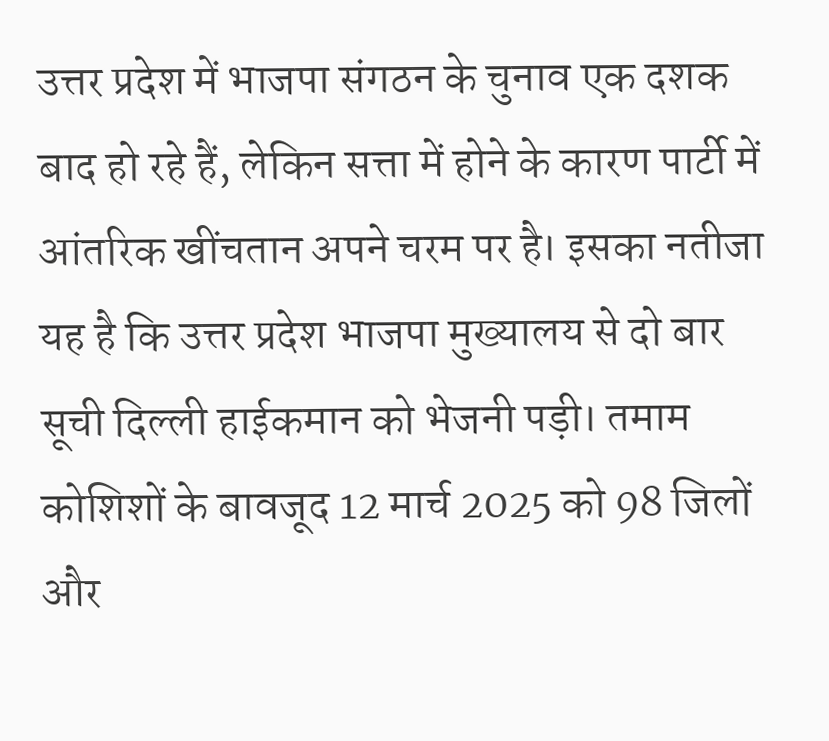उत्तर प्रदेश में भाजपा संगठन के चुनाव एक दशक बाद हो रहे हैं, लेकिन सत्ता में होने के कारण पार्टी में आंतरिक खींचतान अपने चरम पर है। इसका नतीजा यह है कि उत्तर प्रदेश भाजपा मुख्यालय से दो बार सूची दिल्ली हाईकमान को भेजनी पड़ी। तमाम कोशिशों के बावजूद 12 मार्च 2025 को 98 जिलों और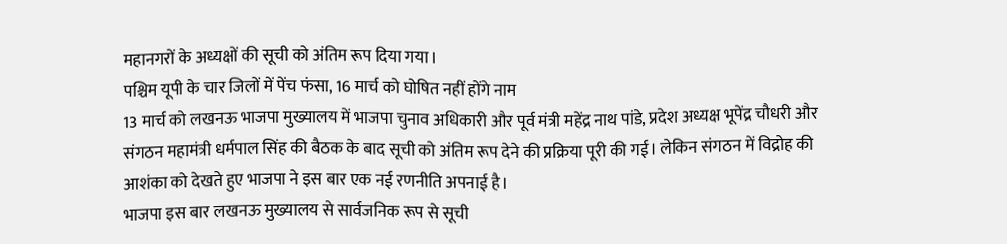महानगरों के अध्यक्षों की सूची को अंतिम रूप दिया गया।
पश्चिम यूपी के चार जिलों में पेंच फंसा, 16 मार्च को घोषित नहीं होंगे नाम
13 मार्च को लखनऊ भाजपा मुख्यालय में भाजपा चुनाव अधिकारी और पूर्व मंत्री महेंद्र नाथ पांडे, प्रदेश अध्यक्ष भूपेंद्र चौधरी और संगठन महामंत्री धर्मपाल सिंह की बैठक के बाद सूची को अंतिम रूप देने की प्रक्रिया पूरी की गई। लेकिन संगठन में विद्रोह की आशंका को देखते हुए भाजपा ने इस बार एक नई रणनीति अपनाई है।
भाजपा इस बार लखनऊ मुख्यालय से सार्वजनिक रूप से सूची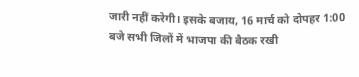जारी नहीं करेगी। इसके बजाय, 16 मार्च को दोपहर 1:00 बजे सभी जिलों में भाजपा की बैठक रखी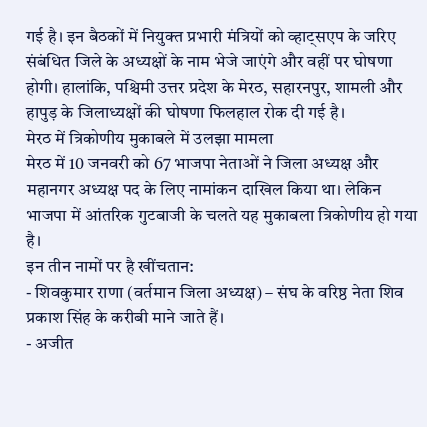गई है। इन बैठकों में नियुक्त प्रभारी मंत्रियों को व्हाट्सएप के जरिए संबंधित जिले के अध्यक्षों के नाम भेजे जाएंगे और वहीं पर घोषणा होगी। हालांकि, पश्चिमी उत्तर प्रदेश के मेरठ, सहारनपुर, शामली और हापुड़ के जिलाध्यक्षों की घोषणा फिलहाल रोक दी गई है।
मेरठ में त्रिकोणीय मुकाबले में उलझा मामला
मेरठ में 10 जनवरी को 67 भाजपा नेताओं ने जिला अध्यक्ष और महानगर अध्यक्ष पद के लिए नामांकन दाखिल किया था। लेकिन भाजपा में आंतरिक गुटबाजी के चलते यह मुकाबला त्रिकोणीय हो गया है।
इन तीन नामों पर है खींचतान:
- शिवकुमार राणा (वर्तमान जिला अध्यक्ष) – संघ के वरिष्ठ नेता शिव प्रकाश सिंह के करीबी माने जाते हैं।
- अजीत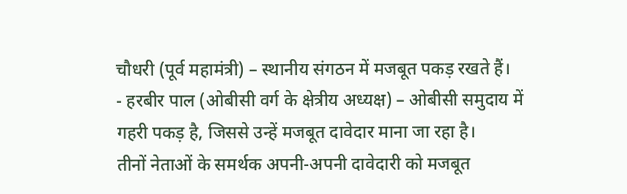चौधरी (पूर्व महामंत्री) – स्थानीय संगठन में मजबूत पकड़ रखते हैं।
- हरबीर पाल (ओबीसी वर्ग के क्षेत्रीय अध्यक्ष) – ओबीसी समुदाय में गहरी पकड़ है, जिससे उन्हें मजबूत दावेदार माना जा रहा है।
तीनों नेताओं के समर्थक अपनी-अपनी दावेदारी को मजबूत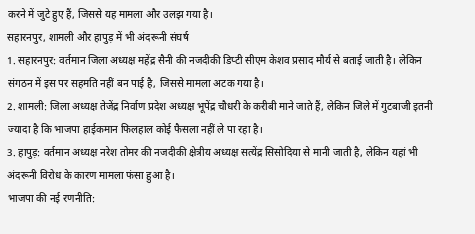करने में जुटे हुए हैं, जिससे यह मामला और उलझ गया है।
सहारनपुर, शामली और हापुड़ में भी अंदरूनी संघर्ष
1. सहारनपुर: वर्तमान जिला अध्यक्ष महेंद्र सैनी की नजदीकी डिप्टी सीएम केशव प्रसाद मौर्य से बताई जाती है। लेकिन संगठन में इस पर सहमति नहीं बन पाई है, जिससे मामला अटक गया है।
2. शामली: जिला अध्यक्ष तेजेंद्र निर्वाण प्रदेश अध्यक्ष भूपेंद्र चौधरी के करीबी माने जाते हैं, लेकिन जिले में गुटबाजी इतनी ज्यादा है कि भाजपा हाईकमान फिलहाल कोई फैसला नहीं ले पा रहा है।
3. हापुड़: वर्तमान अध्यक्ष नरेश तोमर की नजदीकी क्षेत्रीय अध्यक्ष सत्येंद्र सिसोदिया से मानी जाती है, लेकिन यहां भी अंदरूनी विरोध के कारण मामला फंसा हुआ है।
भाजपा की नई रणनीति: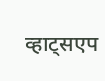व्हाट्सएप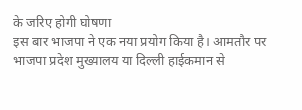के जरिए होगी घोषणा
इस बार भाजपा ने एक नया प्रयोग किया है। आमतौर पर भाजपा प्रदेश मुख्यालय या दिल्ली हाईकमान से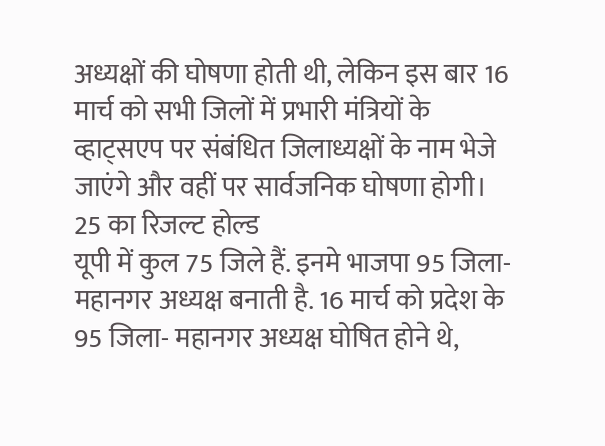अध्यक्षों की घोषणा होती थी, लेकिन इस बार 16 मार्च को सभी जिलों में प्रभारी मंत्रियों के व्हाट्सएप पर संबंधित जिलाध्यक्षों के नाम भेजे जाएंगे और वहीं पर सार्वजनिक घोषणा होगी।
25 का रिजल्ट होल्ड
यूपी में कुल 75 जिले हैं. इनमे भाजपा 95 जिला-महानगर अध्यक्ष बनाती है. 16 मार्च को प्रदेश के 95 जिला- महानगर अध्यक्ष घोषित होने थे,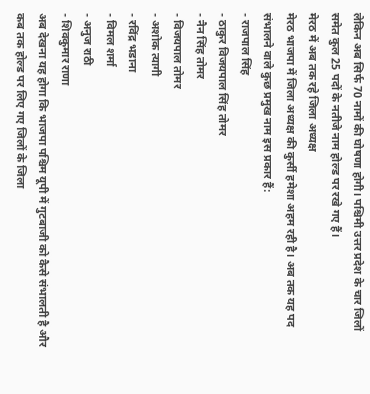लेकिन अब सिर्फ 70 नामों की घोषणा होगी। पश्चिमी उत्तर प्रदेश के चार जिलों समेत कुल 25 पदों के नतीजे नाम होल्ड पर रखे गए हैं।
मेरठ में अब तक रहे जिला अध्यक्ष
मेरठ भाजपा में जिला अध्यक्ष की कुर्सी हमेशा अहम रही है। अब तक यह पद संभालने वाले कुछ प्रमुख नाम इस प्रकार हैं:
- राजपाल सिंह
- ठाकुर विजयपाल सिंह तोमर
- नैन सिंह तोमर
- विजयपाल तोमर
- अशोक त्यागी
- रविंद्र भडाना
- विमल शर्मा
- अनुज राठी
- शिवकुमार राणा
अब देखना यह होगा कि भाजपा पश्चिम यूपी में गुटबाजी को कैसे संभालती है और कब तक होल्ड पर लिए गए जिलों के जिला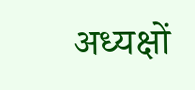अध्यक्षों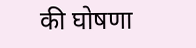की घोषणा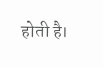होती है।